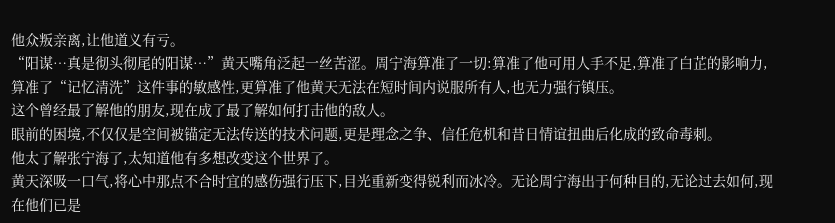他众叛亲离,让他道义有亏。
“阳谋…真是彻头彻尾的阳谋…”黄天嘴角泛起一丝苦涩。周宁海算准了一切:算准了他可用人手不足,算准了白芷的影响力,算准了“记忆清洗”这件事的敏感性,更算准了他黄天无法在短时间内说服所有人,也无力强行镇压。
这个曾经最了解他的朋友,现在成了最了解如何打击他的敌人。
眼前的困境,不仅仅是空间被锚定无法传送的技术问题,更是理念之争、信任危机和昔日情谊扭曲后化成的致命毒刺。
他太了解张宁海了,太知道他有多想改变这个世界了。
黄天深吸一口气,将心中那点不合时宜的感伤强行压下,目光重新变得锐利而冰冷。无论周宁海出于何种目的,无论过去如何,现在他们已是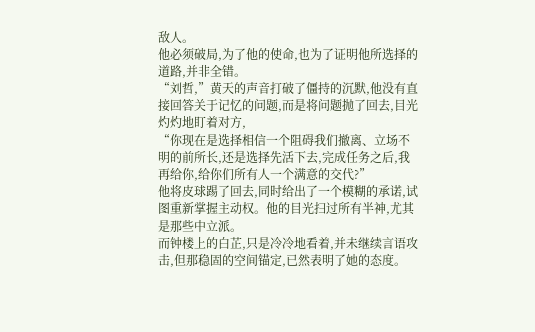敌人。
他必须破局,为了他的使命,也为了证明他所选择的道路,并非全错。
“刘哲,”黄天的声音打破了僵持的沉默,他没有直接回答关于记忆的问题,而是将问题抛了回去,目光灼灼地盯着对方,
“你现在是选择相信一个阻碍我们撤离、立场不明的前所长,还是选择先活下去,完成任务之后,我再给你,给你们所有人一个满意的交代?”
他将皮球踢了回去,同时给出了一个模糊的承诺,试图重新掌握主动权。他的目光扫过所有半神,尤其是那些中立派。
而钟楼上的白芷,只是冷冷地看着,并未继续言语攻击,但那稳固的空间锚定,已然表明了她的态度。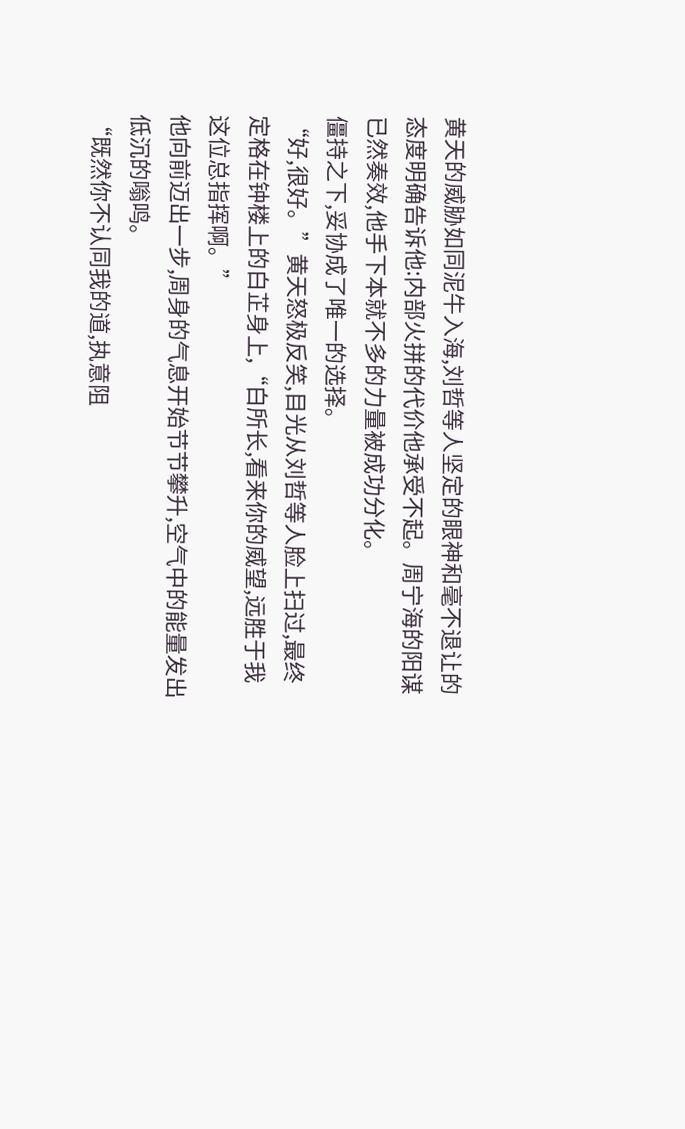黄天的威胁如同泥牛入海,刘哲等人坚定的眼神和毫不退让的态度明确告诉他:内部火拼的代价他承受不起。周宁海的阳谋已然奏效,他手下本就不多的力量被成功分化。
僵持之下,妥协成了唯一的选择。
“好,很好。”黄天怒极反笑,目光从刘哲等人脸上扫过,最终定格在钟楼上的白芷身上,“白所长,看来你的威望,远胜于我这位总指挥啊。”
他向前迈出一步,周身的气息开始节节攀升,空气中的能量发出低沉的嗡鸣。
“既然你不认同我的道,执意阻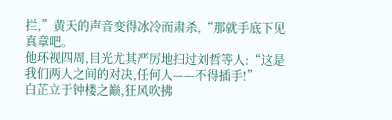拦,”黄天的声音变得冰冷而肃杀,“那就手底下见真章吧。
他环视四周,目光尤其严厉地扫过刘哲等人:“这是我们两人之间的对决,任何人——不得插手!”
白芷立于钟楼之巅,狂风吹拂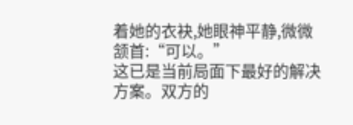着她的衣袂,她眼神平静,微微颔首:“可以。”
这已是当前局面下最好的解决方案。双方的